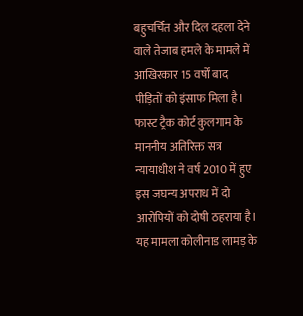बहुचर्चित और दिल दहला देने वाले तेजाब हमले के मामले में आखिरकार 15 वर्षों बाद पीड़ितों को इंसाफ मिला है। फास्ट ट्रैक कोर्ट कुलगाम के माननीय अतिरिक्त सत्र न्यायाधीश ने वर्ष 2010 में हुए इस जघन्य अपराध में दो आरोपियों को दोषी ठहराया है।
यह मामला कोलीनाड लामड़ के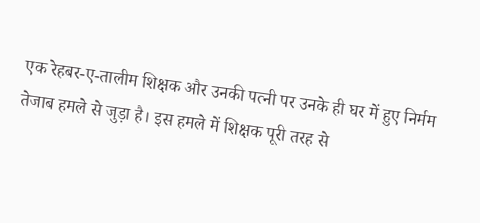एक रेहबर-ए-तालीम शिक्षक और उनकी पत्नी पर उनके ही घर में हुए निर्मम तेजाब हमले से जुड़ा है। इस हमले में शिक्षक पूरी तरह से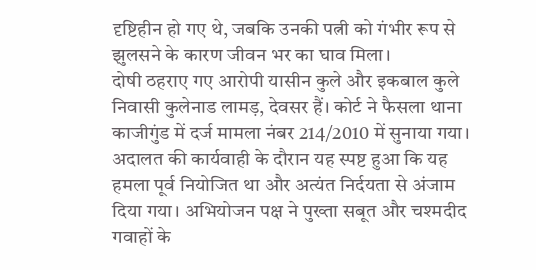दृष्टिहीन हो गए थे, जबकि उनकी पत्नी को गंभीर रूप से झुलसने के कारण जीवन भर का घाव मिला।
दोषी ठहराए गए आरोपी यासीन कुले और इकबाल कुले निवासी कुलेनाड लामड़, देवसर हैं। कोर्ट ने फैसला थाना काजीगुंड में दर्ज मामला नंबर 214/2010 में सुनाया गया। अदालत की कार्यवाही के दौरान यह स्पष्ट हुआ कि यह हमला पूर्व नियोजित था और अत्यंत निर्दयता से अंजाम दिया गया। अभियोजन पक्ष ने पुख्ता सबूत और चश्मदीद गवाहों के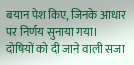बयान पेश किए, जिनके आधार पर निर्णय सुनाया गया। दोषियों को दी जाने वाली सजा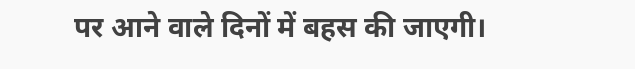पर आने वाले दिनों में बहस की जाएगी।